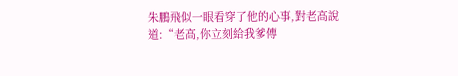朱鵬飛似一眼看穿了他的心事,對老高說道:“老高,你立刻給我爹傳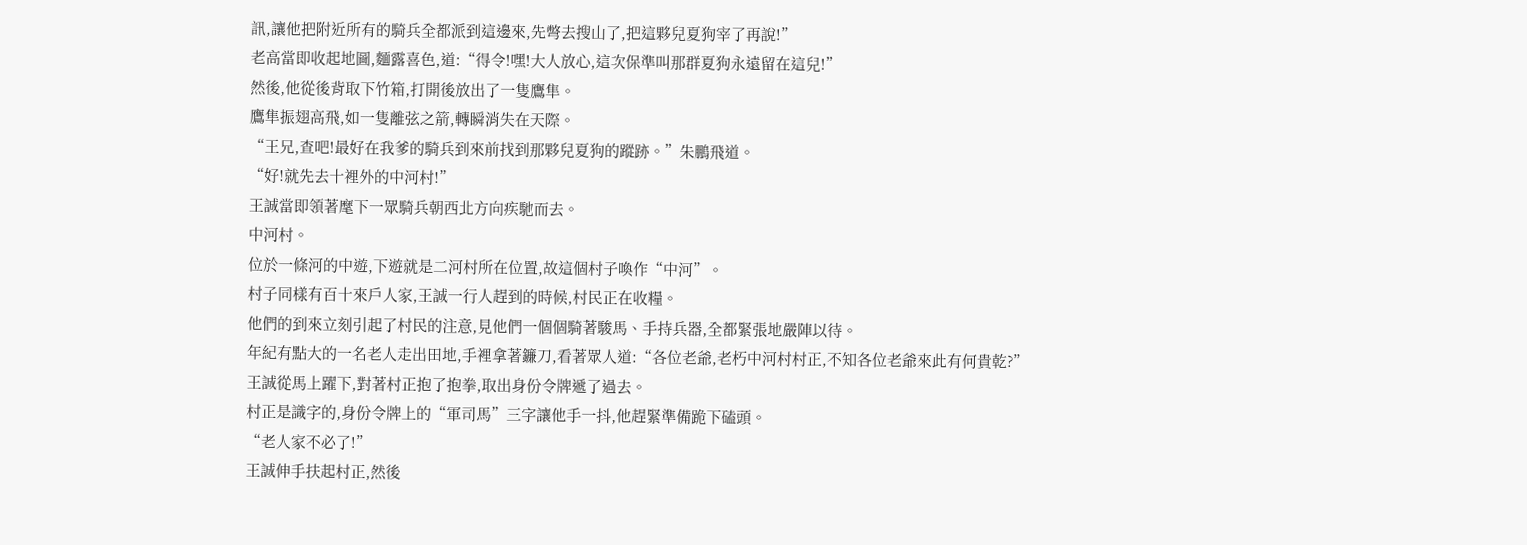訊,讓他把附近所有的騎兵全都派到這邊來,先彆去搜山了,把這夥兒夏狗宰了再說!”
老高當即收起地圖,麵露喜色,道:“得令!嘿!大人放心,這次保準叫那群夏狗永遠留在這兒!”
然後,他從後背取下竹箱,打開後放出了一隻鷹隼。
鷹隼振翅高飛,如一隻離弦之箭,轉瞬消失在天際。
“王兄,查吧!最好在我爹的騎兵到來前找到那夥兒夏狗的蹤跡。”朱鵬飛道。
“好!就先去十裡外的中河村!”
王誠當即領著麾下一眾騎兵朝西北方向疾馳而去。
中河村。
位於一條河的中遊,下遊就是二河村所在位置,故這個村子喚作“中河”。
村子同樣有百十來戶人家,王誠一行人趕到的時候,村民正在收糧。
他們的到來立刻引起了村民的注意,見他們一個個騎著駿馬、手持兵器,全都緊張地嚴陣以待。
年紀有點大的一名老人走出田地,手裡拿著鐮刀,看著眾人道:“各位老爺,老朽中河村村正,不知各位老爺來此有何貴乾?”
王誠從馬上躍下,對著村正抱了抱拳,取出身份令牌遞了過去。
村正是識字的,身份令牌上的“軍司馬”三字讓他手一抖,他趕緊準備跪下磕頭。
“老人家不必了!”
王誠伸手扶起村正,然後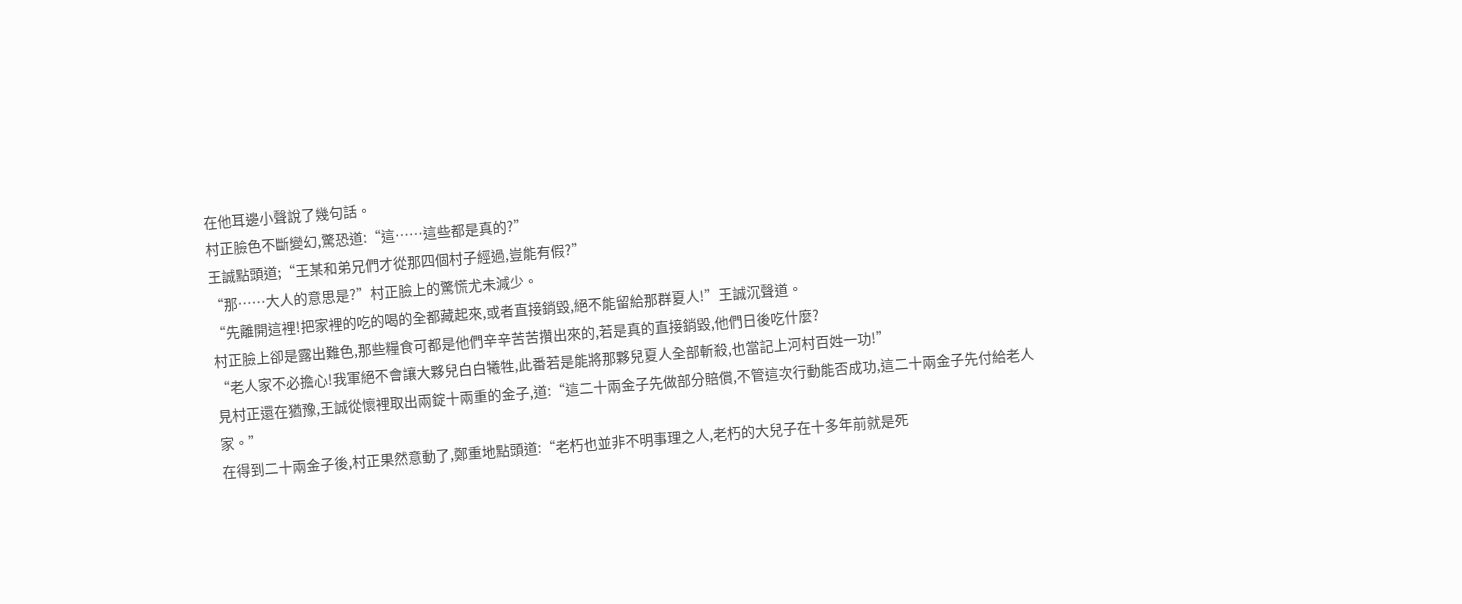在他耳邊小聲說了幾句話。
村正臉色不斷變幻,驚恐道:“這……這些都是真的?”
王誠點頭道;“王某和弟兄們才從那四個村子經過,豈能有假?”
“那……大人的意思是?”村正臉上的驚慌尤未減少。
“先離開這裡!把家裡的吃的喝的全都藏起來,或者直接銷毀,絕不能留給那群夏人!”王誠沉聲道。
村正臉上卻是露出難色,那些糧食可都是他們辛辛苦苦攢出來的,若是真的直接銷毀,他們日後吃什麼?
“老人家不必擔心!我軍絕不會讓大夥兒白白犧牲,此番若是能將那夥兒夏人全部斬殺,也當記上河村百姓一功!”
見村正還在猶豫,王誠從懷裡取出兩錠十兩重的金子,道:“這二十兩金子先做部分賠償,不管這次行動能否成功,這二十兩金子先付給老人家。”
在得到二十兩金子後,村正果然意動了,鄭重地點頭道:“老朽也並非不明事理之人,老朽的大兒子在十多年前就是死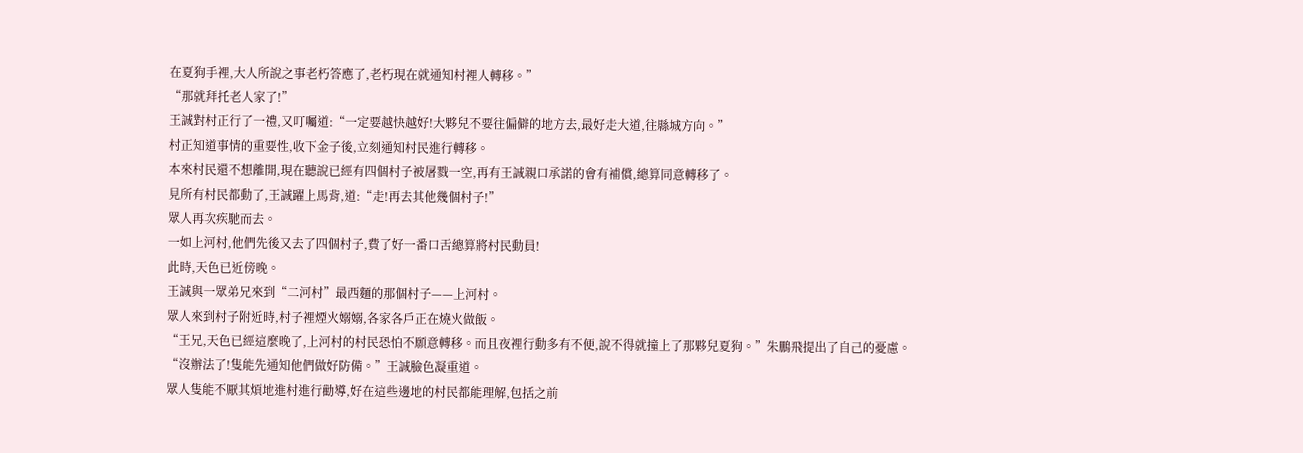在夏狗手裡,大人所說之事老朽答應了,老朽現在就通知村裡人轉移。”
“那就拜托老人家了!”
王誠對村正行了一禮,又叮囑道:“一定要越快越好!大夥兒不要往偏僻的地方去,最好走大道,往縣城方向。”
村正知道事情的重要性,收下金子後,立刻通知村民進行轉移。
本來村民還不想離開,現在聽說已經有四個村子被屠戮一空,再有王誠親口承諾的會有補償,總算同意轉移了。
見所有村民都動了,王誠躍上馬背,道:“走!再去其他幾個村子!”
眾人再次疾馳而去。
一如上河村,他們先後又去了四個村子,費了好一番口舌總算將村民動員!
此時,天色已近傍晚。
王誠與一眾弟兄來到“二河村”最西麵的那個村子——上河村。
眾人來到村子附近時,村子裡煙火嫋嫋,各家各戶正在燒火做飯。
“王兄,天色已經這麼晚了,上河村的村民恐怕不願意轉移。而且夜裡行動多有不便,說不得就撞上了那夥兒夏狗。”朱鵬飛提出了自己的憂慮。
“沒辦法了!隻能先通知他們做好防備。”王誠臉色凝重道。
眾人隻能不厭其煩地進村進行勸導,好在這些邊地的村民都能理解,包括之前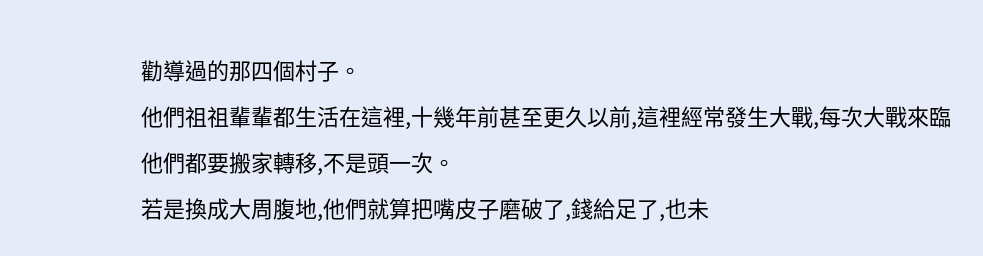勸導過的那四個村子。
他們祖祖輩輩都生活在這裡,十幾年前甚至更久以前,這裡經常發生大戰,每次大戰來臨他們都要搬家轉移,不是頭一次。
若是換成大周腹地,他們就算把嘴皮子磨破了,錢給足了,也未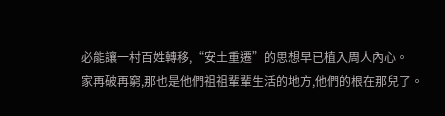必能讓一村百姓轉移,“安土重遷”的思想早已植入周人內心。
家再破再窮,那也是他們祖祖輩輩生活的地方,他們的根在那兒了。